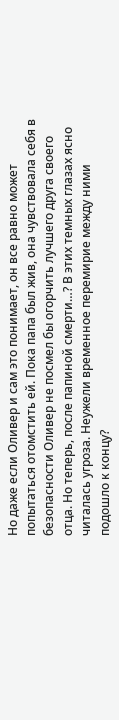Но даже если Оливер и сам это понимает, он все равно может попытаться отомстить ей. Пока папа был жив, она чувствовала себя в безопасности Оливер не посмел бы огорчить лучшего друга своего отца. Но теперь, после папиной смерти…? В этих темных глазах ясно читалась угроза. Неужели временное перемирие между ними подошло к концу?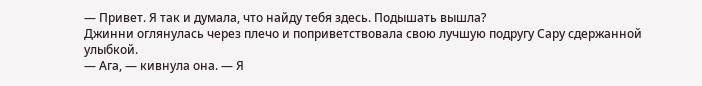— Привет. Я так и думала, что найду тебя здесь. Подышать вышла?
Джинни оглянулась через плечо и поприветствовала свою лучшую подругу Сару сдержанной улыбкой.
— Ага, — кивнула она. — Я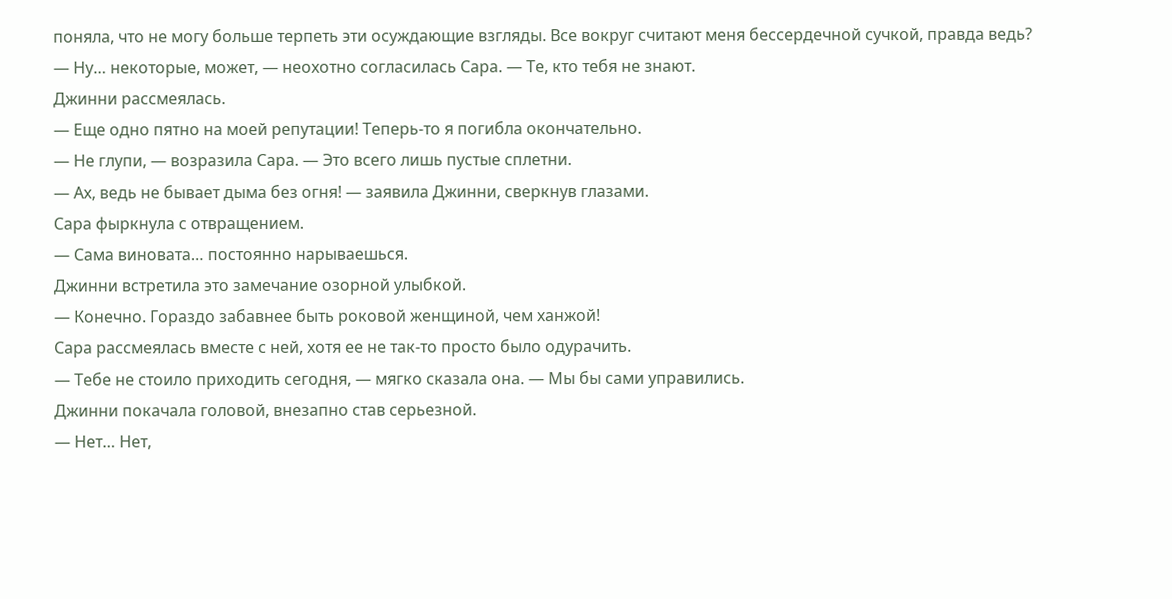поняла, что не могу больше терпеть эти осуждающие взгляды. Все вокруг считают меня бессердечной сучкой, правда ведь?
— Ну… некоторые, может, — неохотно согласилась Сара. — Те, кто тебя не знают.
Джинни рассмеялась.
— Еще одно пятно на моей репутации! Теперь-то я погибла окончательно.
— Не глупи, — возразила Сара. — Это всего лишь пустые сплетни.
— Ах, ведь не бывает дыма без огня! — заявила Джинни, сверкнув глазами.
Сара фыркнула с отвращением.
— Сама виновата… постоянно нарываешься.
Джинни встретила это замечание озорной улыбкой.
— Конечно. Гораздо забавнее быть роковой женщиной, чем ханжой!
Сара рассмеялась вместе с ней, хотя ее не так-то просто было одурачить.
— Тебе не стоило приходить сегодня, — мягко сказала она. — Мы бы сами управились.
Джинни покачала головой, внезапно став серьезной.
— Нет… Нет,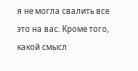я не могла свалить все это на вас. Кроме того, какой смысл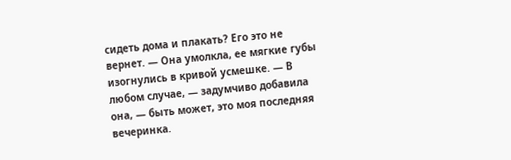сидеть дома и плакать? Его это не вернет. — Она умолкла, ее мягкие губы изогнулись в кривой усмешке. — В любом случае, — задумчиво добавила она, — быть может, это моя последняя вечеринка.